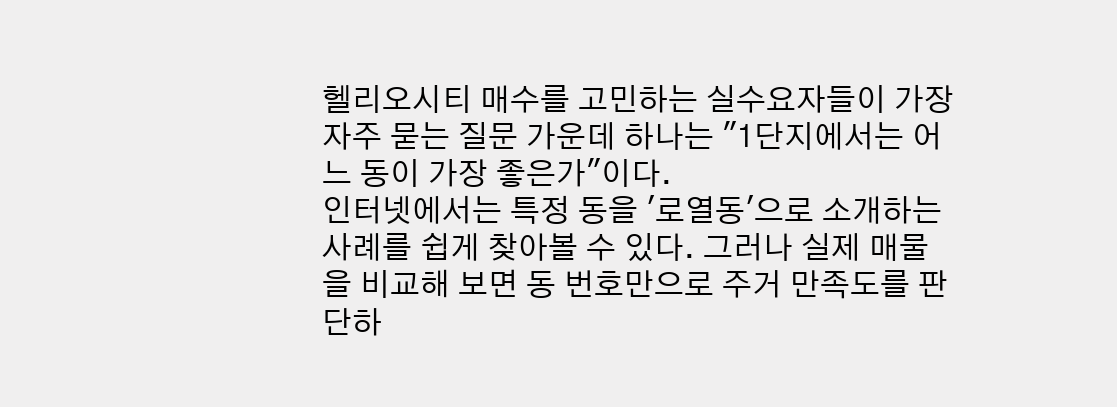헬리오시티 매수를 고민하는 실수요자들이 가장 자주 묻는 질문 가운데 하나는 "1단지에서는 어느 동이 가장 좋은가"이다.
인터넷에서는 특정 동을 '로열동'으로 소개하는 사례를 쉽게 찾아볼 수 있다. 그러나 실제 매물을 비교해 보면 동 번호만으로 주거 만족도를 판단하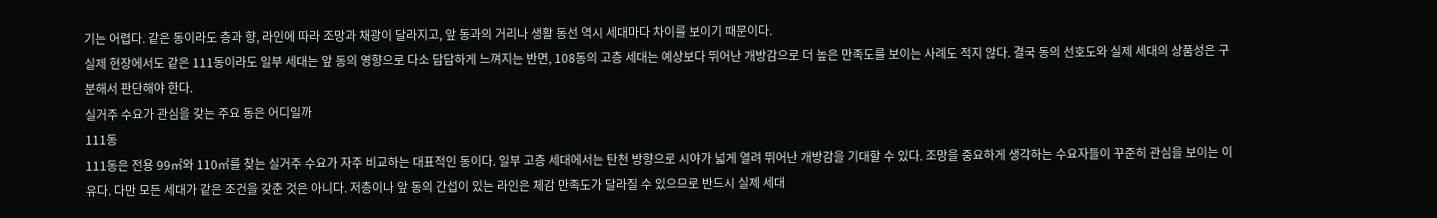기는 어렵다. 같은 동이라도 층과 향, 라인에 따라 조망과 채광이 달라지고, 앞 동과의 거리나 생활 동선 역시 세대마다 차이를 보이기 때문이다.
실제 현장에서도 같은 111동이라도 일부 세대는 앞 동의 영향으로 다소 답답하게 느껴지는 반면, 108동의 고층 세대는 예상보다 뛰어난 개방감으로 더 높은 만족도를 보이는 사례도 적지 않다. 결국 동의 선호도와 실제 세대의 상품성은 구분해서 판단해야 한다.
실거주 수요가 관심을 갖는 주요 동은 어디일까
111동
111동은 전용 99㎡와 110㎡를 찾는 실거주 수요가 자주 비교하는 대표적인 동이다. 일부 고층 세대에서는 탄천 방향으로 시야가 넓게 열려 뛰어난 개방감을 기대할 수 있다. 조망을 중요하게 생각하는 수요자들이 꾸준히 관심을 보이는 이유다. 다만 모든 세대가 같은 조건을 갖춘 것은 아니다. 저층이나 앞 동의 간섭이 있는 라인은 체감 만족도가 달라질 수 있으므로 반드시 실제 세대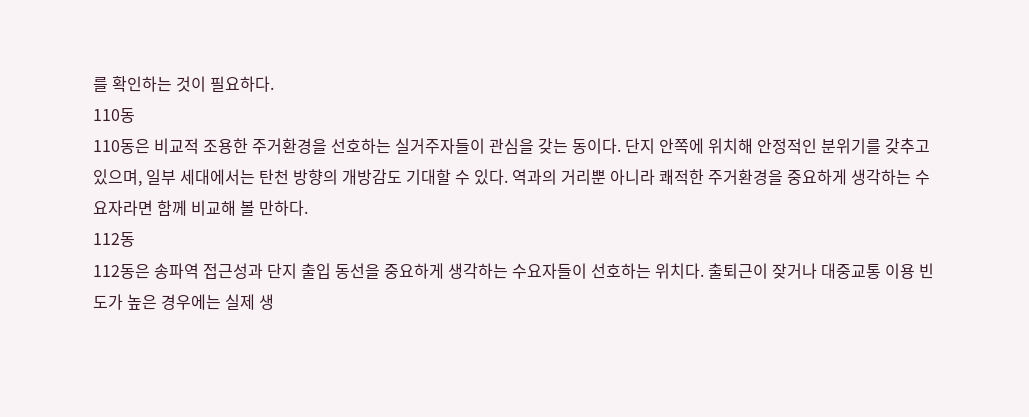를 확인하는 것이 필요하다.
110동
110동은 비교적 조용한 주거환경을 선호하는 실거주자들이 관심을 갖는 동이다. 단지 안쪽에 위치해 안정적인 분위기를 갖추고 있으며, 일부 세대에서는 탄천 방향의 개방감도 기대할 수 있다. 역과의 거리뿐 아니라 쾌적한 주거환경을 중요하게 생각하는 수요자라면 함께 비교해 볼 만하다.
112동
112동은 송파역 접근성과 단지 출입 동선을 중요하게 생각하는 수요자들이 선호하는 위치다. 출퇴근이 잦거나 대중교통 이용 빈도가 높은 경우에는 실제 생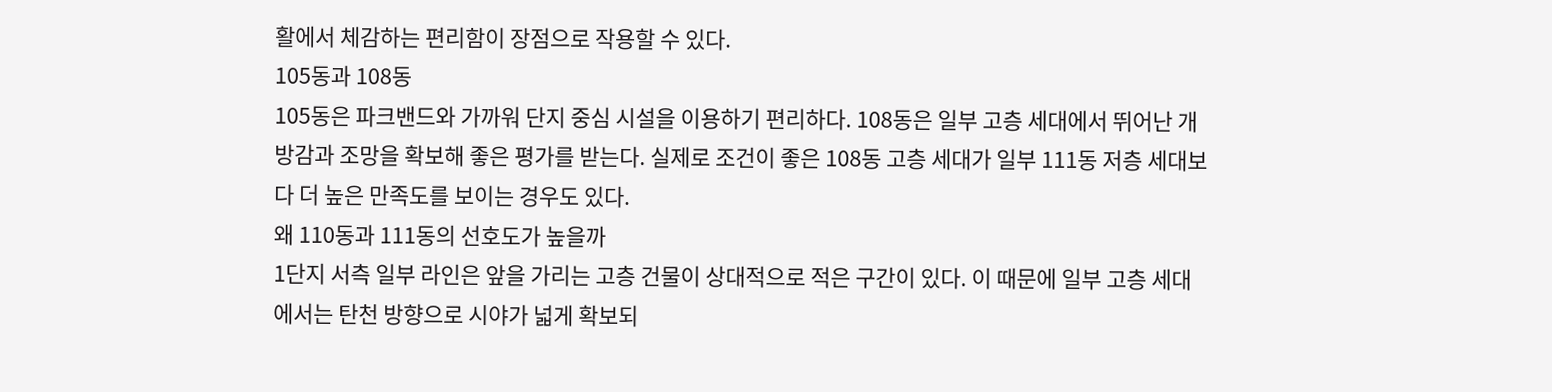활에서 체감하는 편리함이 장점으로 작용할 수 있다.
105동과 108동
105동은 파크밴드와 가까워 단지 중심 시설을 이용하기 편리하다. 108동은 일부 고층 세대에서 뛰어난 개방감과 조망을 확보해 좋은 평가를 받는다. 실제로 조건이 좋은 108동 고층 세대가 일부 111동 저층 세대보다 더 높은 만족도를 보이는 경우도 있다.
왜 110동과 111동의 선호도가 높을까
1단지 서측 일부 라인은 앞을 가리는 고층 건물이 상대적으로 적은 구간이 있다. 이 때문에 일부 고층 세대에서는 탄천 방향으로 시야가 넓게 확보되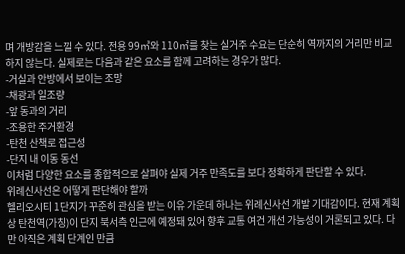며 개방감을 느낄 수 있다. 전용 99㎡와 110㎡를 찾는 실거주 수요는 단순히 역까지의 거리만 비교하지 않는다. 실제로는 다음과 같은 요소를 함께 고려하는 경우가 많다.
-거실과 안방에서 보이는 조망
-채광과 일조량
-앞 동과의 거리
-조용한 주거환경
-탄천 산책로 접근성
-단지 내 이동 동선
이처럼 다양한 요소를 종합적으로 살펴야 실제 거주 만족도를 보다 정확하게 판단할 수 있다.
위례신사선은 어떻게 판단해야 할까
헬리오시티 1단지가 꾸준히 관심을 받는 이유 가운데 하나는 위례신사선 개발 기대감이다. 현재 계획상 탄천역(가칭)이 단지 북서측 인근에 예정돼 있어 향후 교통 여건 개선 가능성이 거론되고 있다. 다만 아직은 계획 단계인 만큼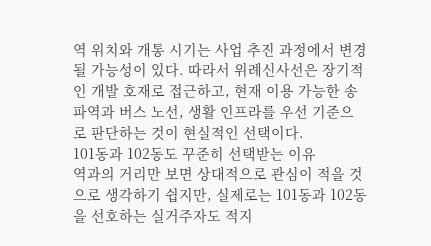역 위치와 개통 시기는 사업 추진 과정에서 변경될 가능성이 있다. 따라서 위례신사선은 장기적인 개발 호재로 접근하고, 현재 이용 가능한 송파역과 버스 노선, 생활 인프라를 우선 기준으로 판단하는 것이 현실적인 선택이다.
101동과 102동도 꾸준히 선택받는 이유
역과의 거리만 보면 상대적으로 관심이 적을 것으로 생각하기 쉽지만, 실제로는 101동과 102동을 선호하는 실거주자도 적지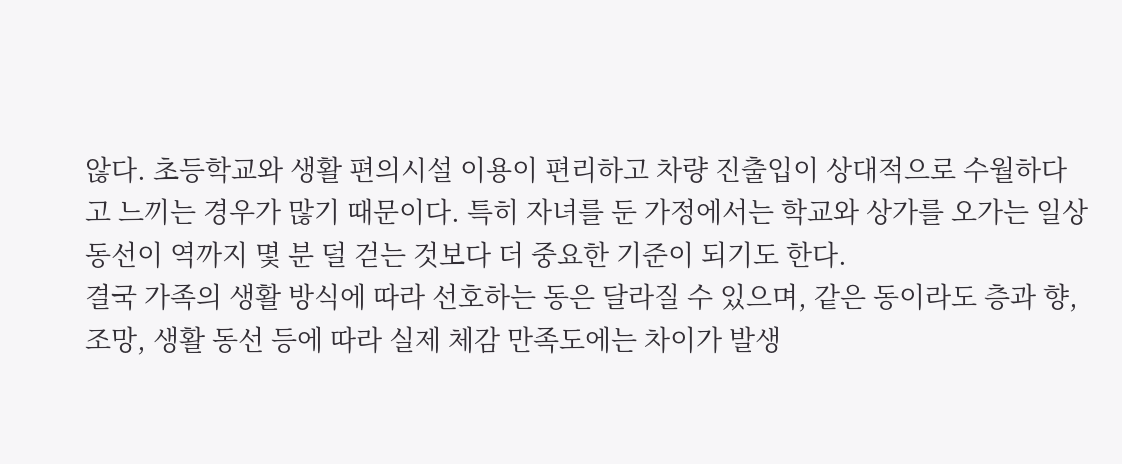않다. 초등학교와 생활 편의시설 이용이 편리하고 차량 진출입이 상대적으로 수월하다고 느끼는 경우가 많기 때문이다. 특히 자녀를 둔 가정에서는 학교와 상가를 오가는 일상 동선이 역까지 몇 분 덜 걷는 것보다 더 중요한 기준이 되기도 한다.
결국 가족의 생활 방식에 따라 선호하는 동은 달라질 수 있으며, 같은 동이라도 층과 향, 조망, 생활 동선 등에 따라 실제 체감 만족도에는 차이가 발생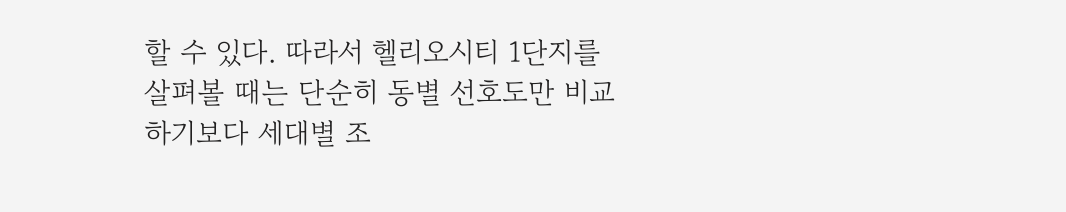할 수 있다. 따라서 헬리오시티 1단지를 살펴볼 때는 단순히 동별 선호도만 비교하기보다 세대별 조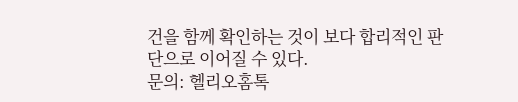건을 함께 확인하는 것이 보다 합리적인 판단으로 이어질 수 있다.
문의: 헬리오홈톡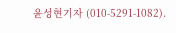윤성현기자 (010-5291-1082).